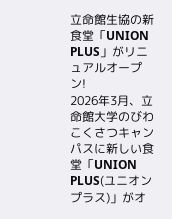立命館生協の新食堂「UNION PLUS」がリニュアルオープン!
2026年3月、立命館大学のびわこくさつキャンパスに新しい食堂「UNION PLUS(ユニオンプラス)」がオ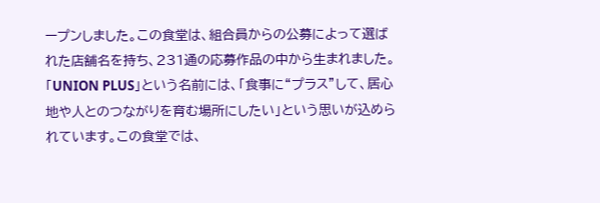ープンしました。この食堂は、組合員からの公募によって選ばれた店舗名を持ち、231通の応募作品の中から生まれました。
「UNION PLUS」という名前には、「食事に“プラス”して、居心地や人とのつながりを育む場所にしたい」という思いが込められています。この食堂では、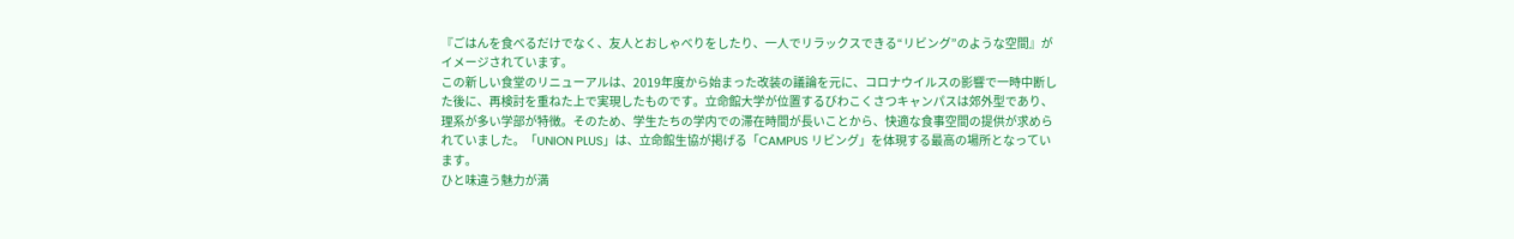『ごはんを食べるだけでなく、友人とおしゃべりをしたり、一人でリラックスできる“リビング”のような空間』がイメージされています。
この新しい食堂のリニューアルは、2019年度から始まった改装の議論を元に、コロナウイルスの影響で一時中断した後に、再検討を重ねた上で実現したものです。立命館大学が位置するびわこくさつキャンパスは郊外型であり、理系が多い学部が特徴。そのため、学生たちの学内での滞在時間が長いことから、快適な食事空間の提供が求められていました。「UNION PLUS」は、立命館生協が掲げる「CAMPUS リビング」を体現する最高の場所となっています。
ひと味違う魅力が満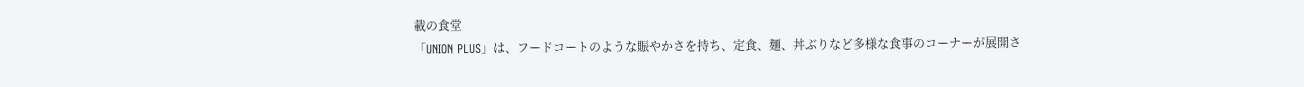載の食堂
「UNION PLUS」は、フードコートのような賑やかさを持ち、定食、麺、丼ぶりなど多様な食事のコーナーが展開さ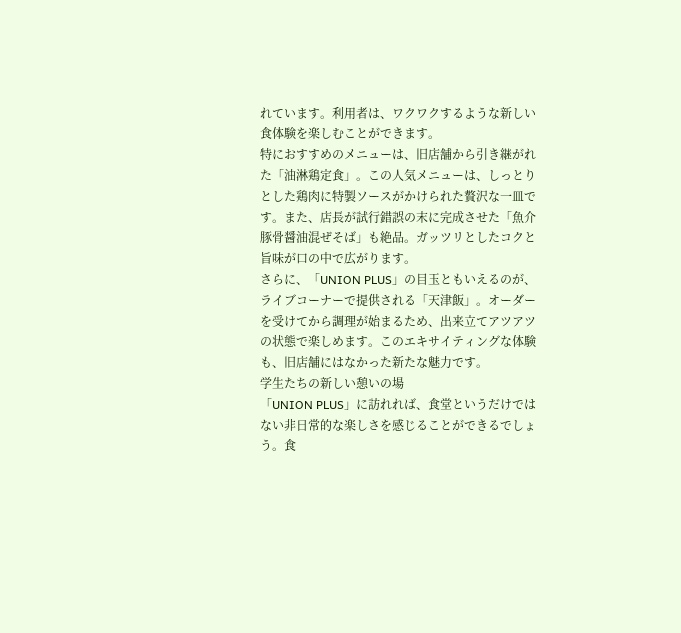れています。利用者は、ワクワクするような新しい食体験を楽しむことができます。
特におすすめのメニューは、旧店舗から引き継がれた「油淋鶏定食」。この人気メニューは、しっとりとした鶏肉に特製ソースがかけられた贅沢な一皿です。また、店長が試行錯誤の末に完成させた「魚介豚骨醤油混ぜそば」も絶品。ガッツリとしたコクと旨味が口の中で広がります。
さらに、「UNION PLUS」の目玉ともいえるのが、ライブコーナーで提供される「天津飯」。オーダーを受けてから調理が始まるため、出来立てアツアツの状態で楽しめます。このエキサイティングな体験も、旧店舗にはなかった新たな魅力です。
学生たちの新しい憩いの場
「UNION PLUS」に訪れれば、食堂というだけではない非日常的な楽しさを感じることができるでしょう。食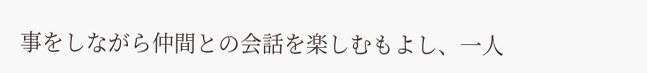事をしながら仲間との会話を楽しむもよし、一人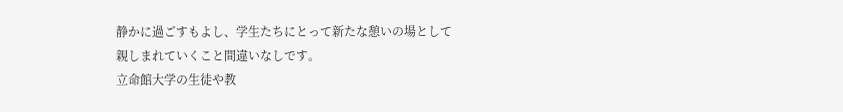静かに過ごすもよし、学生たちにとって新たな憩いの場として親しまれていくこと間違いなしです。
立命館大学の生徒や教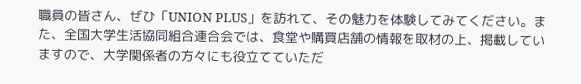職員の皆さん、ぜひ「UNION PLUS」を訪れて、その魅力を体験してみてください。また、全国大学生活協同組合連合会では、食堂や購買店舗の情報を取材の上、掲載していますので、大学関係者の方々にも役立てていただ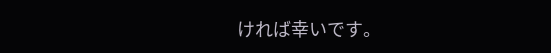ければ幸いです。